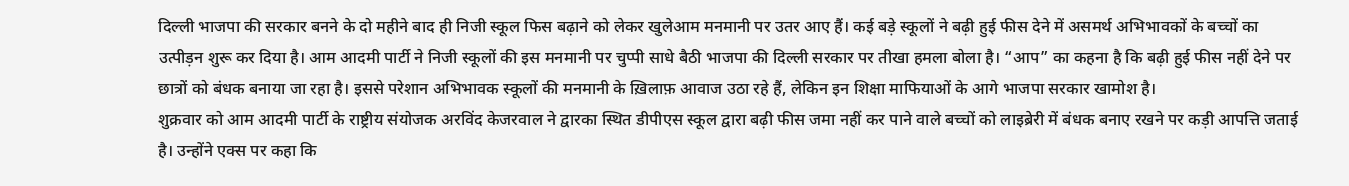दिल्ली भाजपा की सरकार बनने के दो महीने बाद ही निजी स्कूल फिस बढ़ाने को लेकर खुलेआम मनमानी पर उतर आए हैं। कई बड़े स्कूलों ने बढ़ी हुई फीस देने में असमर्थ अभिभावकों के बच्चों का उत्पीड़न शुरू कर दिया है। आम आदमी पार्टी ने निजी स्कूलों की इस मनमानी पर चुप्पी साधे बैठी भाजपा की दिल्ली सरकार पर तीखा हमला बोला है। “आप” का कहना है कि बढ़ी हुई फीस नहीं देने पर छात्रों को बंधक बनाया जा रहा है। इससे परेशान अभिभावक स्कूलों की मनमानी के ख़िलाफ़ आवाज उठा रहे हैं, लेकिन इन शिक्षा माफियाओं के आगे भाजपा सरकार खामोश है।
शुक्रवार को आम आदमी पार्टी के राष्ट्रीय संयोजक अरविंद केजरवाल ने द्वारका स्थित डीपीएस स्कूल द्वारा बढ़ी फीस जमा नहीं कर पाने वाले बच्चों को लाइब्रेरी में बंधक बनाए रखने पर कड़ी आपत्ति जताई है। उन्होंने एक्स पर कहा कि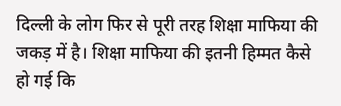दिल्ली के लोग फिर से पूरी तरह शिक्षा माफिया की जकड़ में है। शिक्षा माफिया की इतनी हिम्मत कैसे हो गई कि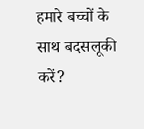हमारे बच्चों के साथ बदसलूकी करें?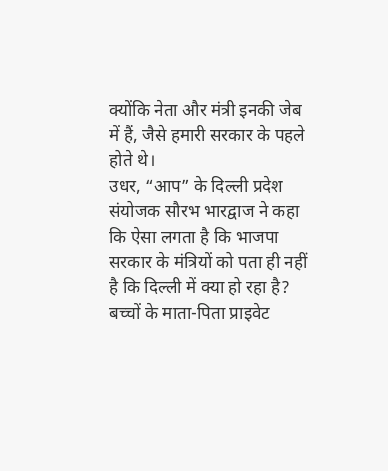क्योंकि नेता और मंत्री इनकी जेब में हैं, जैसे हमारी सरकार के पहले होते थे।
उधर, “आप” के दिल्ली प्रदेश संयोजक सौरभ भारद्वाज ने कहा कि ऐसा लगता है कि भाजपा सरकार के मंत्रियों को पता ही नहीं है कि दिल्ली में क्या हो रहा है? बच्चों के माता-पिता प्राइवेट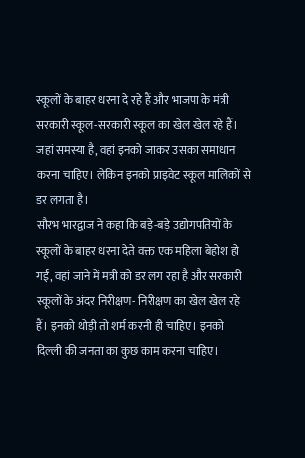स्कूलों के बाहर धरना दे रहे हैं और भाजपा के मंत्री सरकारी स्कूल-सरकारी स्कूल का खेल खेल रहे हैं। जहां समस्या है, वहां इनको जाकर उसका समाधान करना चाहिए। लेकिन इनको प्राइवेट स्कूल मालिकों से डर लगता है।
सौरभ भारद्वाज ने कहा कि बड़े-बड़े उद्योगपतियों के स्कूलों के बाहर धरना देते वक्त एक महिला बेहोश हो गईं, वहां जाने में मत्री को डर लग रहा है और सरकारी स्कूलों के अंदर निरीक्षण- निरीक्षण का खेल खेल रहे हैं। इनको थोड़ी तो शर्म करनी ही चाहिए। इनको दिल्ली की जनता का कुछ काम करना चाहिए।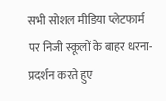सभी सोशल मीडिया प्लेटफार्म पर निजी स्कूलों के बाहर धरना- प्रदर्शन करते हुए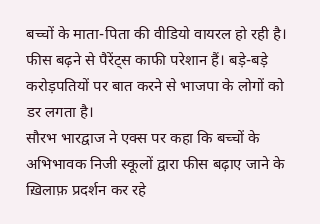बच्चों के माता-पिता की वीडियो वायरल हो रही है। फीस बढ़ने से पैरेंट्स काफी परेशान हैं। बड़े-बड़े करोड़पतियों पर बात करने से भाजपा के लोगों को डर लगता है।
सौरभ भारद्वाज ने एक्स पर कहा कि बच्चों के अभिभावक निजी स्कूलों द्वारा फीस बढ़ाए जाने के ख़िलाफ़ प्रदर्शन कर रहे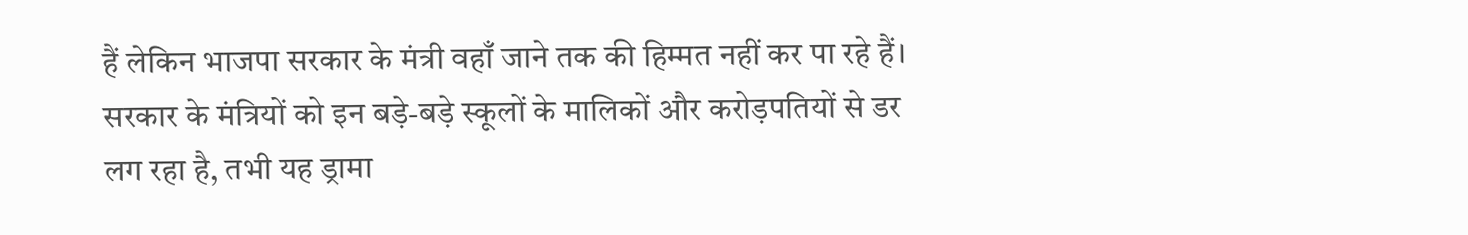हैं लेकिन भाजपा सरकार के मंत्री वहाँ जाने तक की हिम्मत नहीं कर पा रहे हैं। सरकार के मंत्रियों को इन बड़े-बड़े स्कूलों के मालिकों और करोड़पतियों से डर लग रहा है, तभी यह ड्रामा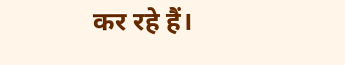कर रहे हैं।